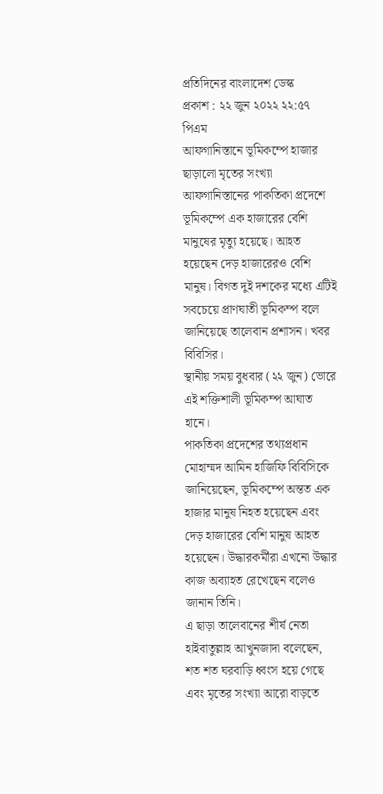প্রতিদিনের বাংলাদেশ ডেস্ক
প্রকাশ : ২২ জুন ২০২২ ২২:৫৭ পিএম
আফগানিস্তানে ভূমিকম্পে হাজার ছাড়ালো মৃতের সংখ্যা
আফগানিস্তানের পাকতিকা প্রদেশে ভূমিকম্পে এক হাজারের বেশি মানুষের মৃত্যু হয়েছে। আহত হয়েছেন দেড় হাজারেরও বেশি মানুষ। বিগত দুই দশকের মধ্যে এটিই সবচেয়ে প্রাণঘাতী ভূমিকম্প বলে জানিয়েছে তালেবান প্রশাসন। খবর বিবিসির।
স্থানীয় সময় বুধবার (২২ জুন) ভোরে এই শক্তিশালী ভূমিকম্প আঘাত হানে।
পাকতিকা প্রদেশের তথ্যপ্রধান মোহাম্মদ আমিন হাজিফি বিবিসিকে জানিয়েছেন, ভূমিকম্পে অন্তত এক হাজার মানুষ নিহত হয়েছেন এবং দেড় হাজারের বেশি মানুষ আহত হয়েছেন। উদ্ধারকর্মীরা এখনো উদ্ধার কাজ অব্যাহত রেখেছেন বলেও জানান তিনি।
এ ছাড়া তালেবানের শীর্ষ নেতা হাইবাতুল্লাহ আখুনজাদা বলেছেন, শত শত ঘরবাড়ি ধ্বংস হয়ে গেছে এবং মৃতের সংখ্যা আরো বাড়তে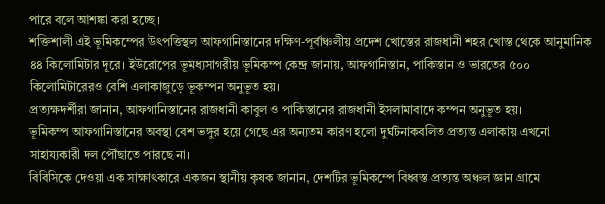পারে বলে আশঙ্কা করা হচ্ছে।
শক্তিশালী এই ভূমিকম্পের উৎপত্তিস্থল আফগানিস্তানের দক্ষিণ-পূর্বাঞ্চলীয় প্রদেশ খোস্তের রাজধানী শহর খোস্ত থেকে আনুমানিক ৪৪ কিলোমিটার দূরে। ইউরোপের ভূমধ্যসাগরীয় ভূমিকম্প কেন্দ্র জানায়, আফগানিস্তান, পাকিস্তান ও ভারতের ৫০০ কিলোমিটারেরও বেশি এলাকাজুড়ে ভূকম্পন অনুভূত হয়।
প্রত্যক্ষদর্শীরা জানান, আফগানিস্তানের রাজধানী কাবুল ও পাকিস্তানের রাজধানী ইসলামাবাদে কম্পন অনুভূত হয়।
ভূমিকম্প আফগানিস্তানের অবস্থা বেশ ভঙ্গুর হয়ে গেছে এর অন্যতম কারণ হলো দুর্ঘটনাকবলিত প্রত্যন্ত এলাকায় এখনো সাহায্যকারী দল পৌঁছাতে পারছে না।
বিবিসিকে দেওয়া এক সাক্ষাৎকারে একজন স্থানীয় কৃষক জানান, দেশটির ভূমিকম্পে বিধ্বস্ত প্রত্যন্ত অঞ্চল জ্ঞান গ্রামে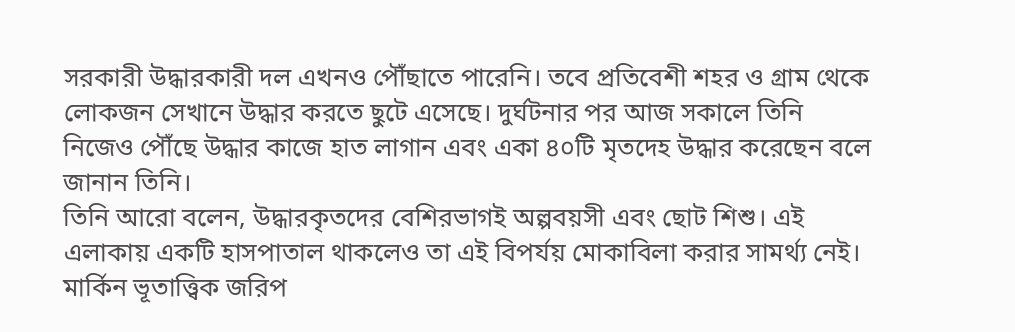সরকারী উদ্ধারকারী দল এখনও পৌঁছাতে পারেনি। তবে প্রতিবেশী শহর ও গ্রাম থেকে লোকজন সেখানে উদ্ধার করতে ছুটে এসেছে। দুর্ঘটনার পর আজ সকালে তিনি নিজেও পৌঁছে উদ্ধার কাজে হাত লাগান এবং একা ৪০টি মৃতদেহ উদ্ধার করেছেন বলে জানান তিনি।
তিনি আরো বলেন, উদ্ধারকৃতদের বেশিরভাগই অল্পবয়সী এবং ছোট শিশু। এই এলাকায় একটি হাসপাতাল থাকলেও তা এই বিপর্যয় মোকাবিলা করার সামর্থ্য নেই।
মার্কিন ভূতাত্ত্বিক জরিপ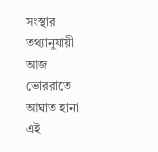সংস্থার তথ্যানুযায়ী আজ ভোররাতে আঘাত হানা এই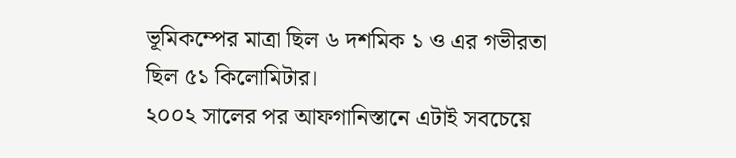ভূমিকম্পের মাত্রা ছিল ৬ দশমিক ১ ও এর গভীরতা ছিল ৫১ কিলোমিটার।
২০০২ সালের পর আফগানিস্তানে এটাই সবচেয়ে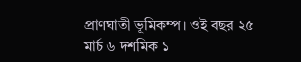প্রাণঘাতী ভূমিকম্প। ওই বছর ২৫ মার্চ ৬ দশমিক ১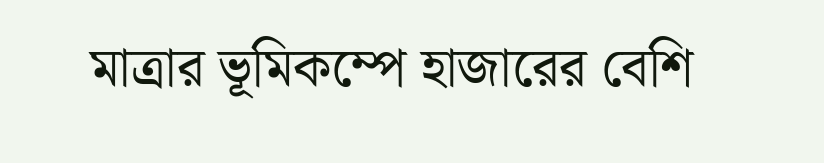মাত্রার ভূমিকম্পে হাজারের বেশি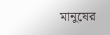মানুষের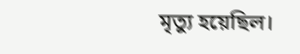মৃত্যু হয়েছিল।